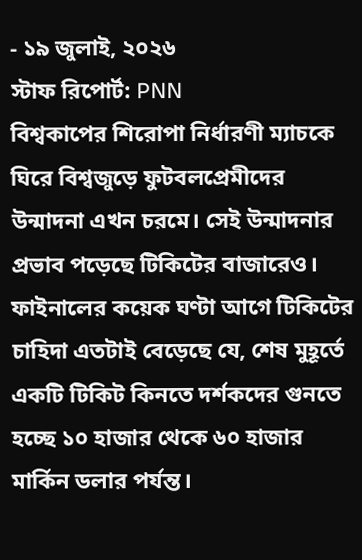- ১৯ জুলাই, ২০২৬
স্টাফ রিপোর্ট: PNN
বিশ্বকাপের শিরোপা নির্ধারণী ম্যাচকে ঘিরে বিশ্বজুড়ে ফুটবলপ্রেমীদের উন্মাদনা এখন চরমে। সেই উন্মাদনার প্রভাব পড়েছে টিকিটের বাজারেও। ফাইনালের কয়েক ঘণ্টা আগে টিকিটের চাহিদা এতটাই বেড়েছে যে, শেষ মুহূর্তে একটি টিকিট কিনতে দর্শকদের গুনতে হচ্ছে ১০ হাজার থেকে ৬০ হাজার মার্কিন ডলার পর্যন্ত।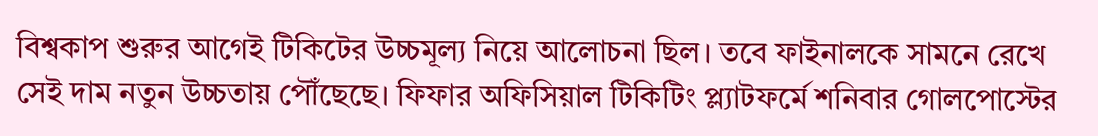বিশ্বকাপ শুরুর আগেই টিকিটের উচ্চমূল্য নিয়ে আলোচনা ছিল। তবে ফাইনালকে সামনে রেখে সেই দাম নতুন উচ্চতায় পৌঁছেছে। ফিফার অফিসিয়াল টিকিটিং প্ল্যাটফর্মে শনিবার গোলপোস্টের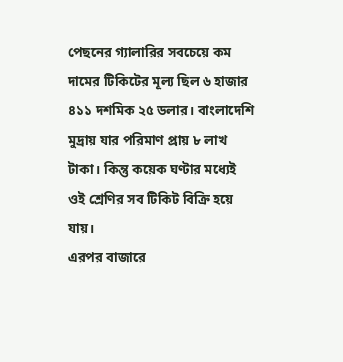পেছনের গ্যালারির সবচেয়ে কম দামের টিকিটের মূল্য ছিল ৬ হাজার ৪১১ দশমিক ২৫ ডলার। বাংলাদেশি মুদ্রায় যার পরিমাণ প্রায় ৮ লাখ টাকা। কিন্তু কয়েক ঘণ্টার মধ্যেই ওই শ্রেণির সব টিকিট বিক্রি হয়ে যায়।
এরপর বাজারে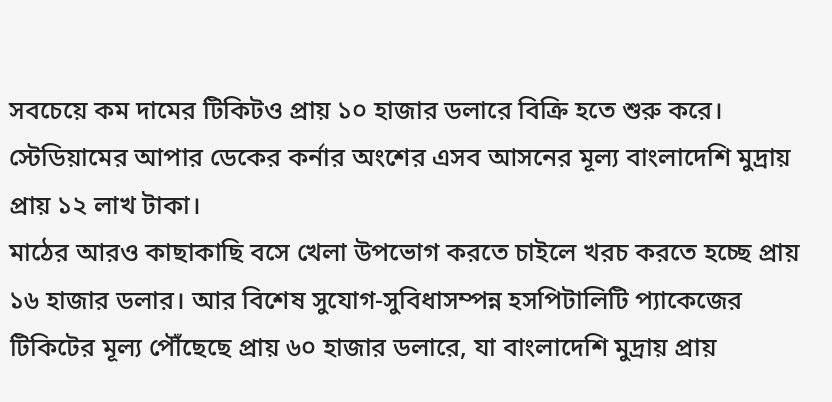সবচেয়ে কম দামের টিকিটও প্রায় ১০ হাজার ডলারে বিক্রি হতে শুরু করে। স্টেডিয়ামের আপার ডেকের কর্নার অংশের এসব আসনের মূল্য বাংলাদেশি মুদ্রায় প্রায় ১২ লাখ টাকা।
মাঠের আরও কাছাকাছি বসে খেলা উপভোগ করতে চাইলে খরচ করতে হচ্ছে প্রায় ১৬ হাজার ডলার। আর বিশেষ সুযোগ-সুবিধাসম্পন্ন হসপিটালিটি প্যাকেজের টিকিটের মূল্য পৌঁছেছে প্রায় ৬০ হাজার ডলারে, যা বাংলাদেশি মুদ্রায় প্রায়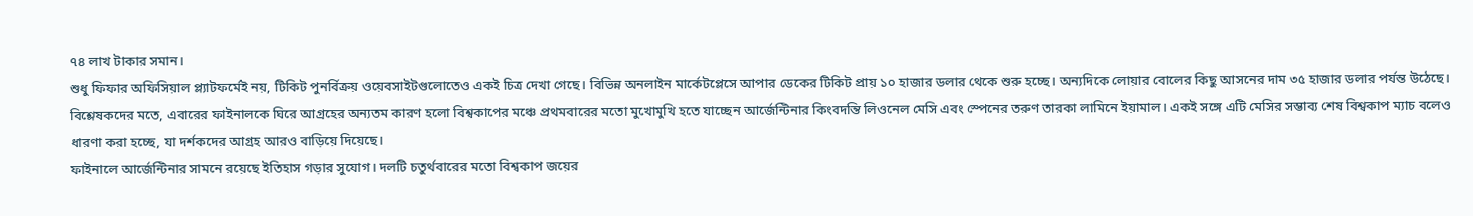৭৪ লাখ টাকার সমান।
শুধু ফিফার অফিসিয়াল প্ল্যাটফর্মেই নয়, টিকিট পুনর্বিক্রয় ওয়েবসাইটগুলোতেও একই চিত্র দেখা গেছে। বিভিন্ন অনলাইন মার্কেটপ্লেসে আপার ডেকের টিকিট প্রায় ১০ হাজার ডলার থেকে শুরু হচ্ছে। অন্যদিকে লোয়ার বোলের কিছু আসনের দাম ৩৫ হাজার ডলার পর্যন্ত উঠেছে।
বিশ্লেষকদের মতে, এবারের ফাইনালকে ঘিরে আগ্রহের অন্যতম কারণ হলো বিশ্বকাপের মঞ্চে প্রথমবারের মতো মুখোমুখি হতে যাচ্ছেন আর্জেন্টিনার কিংবদন্তি লিওনেল মেসি এবং স্পেনের তরুণ তারকা লামিনে ইয়ামাল। একই সঙ্গে এটি মেসির সম্ভাব্য শেষ বিশ্বকাপ ম্যাচ বলেও ধারণা করা হচ্ছে, যা দর্শকদের আগ্রহ আরও বাড়িয়ে দিয়েছে।
ফাইনালে আর্জেন্টিনার সামনে রয়েছে ইতিহাস গড়ার সুযোগ। দলটি চতুর্থবারের মতো বিশ্বকাপ জয়ের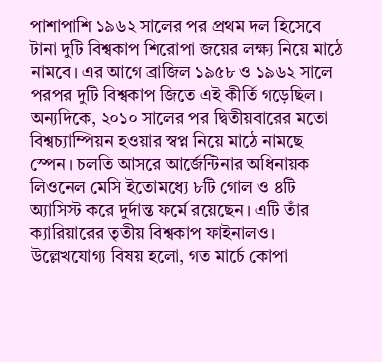পাশাপাশি ১৯৬২ সালের পর প্রথম দল হিসেবে টানা দুটি বিশ্বকাপ শিরোপা জয়ের লক্ষ্য নিয়ে মাঠে নামবে। এর আগে ব্রাজিল ১৯৫৮ ও ১৯৬২ সালে পরপর দুটি বিশ্বকাপ জিতে এই কীর্তি গড়েছিল।
অন্যদিকে, ২০১০ সালের পর দ্বিতীয়বারের মতো বিশ্বচ্যাম্পিয়ন হওয়ার স্বপ্ন নিয়ে মাঠে নামছে স্পেন। চলতি আসরে আর্জেন্টিনার অধিনায়ক লিওনেল মেসি ইতোমধ্যে ৮টি গোল ও ৪টি অ্যাসিস্ট করে দুর্দান্ত ফর্মে রয়েছেন। এটি তাঁর ক্যারিয়ারের তৃতীয় বিশ্বকাপ ফাইনালও।
উল্লেখযোগ্য বিষয় হলো, গত মার্চে কোপা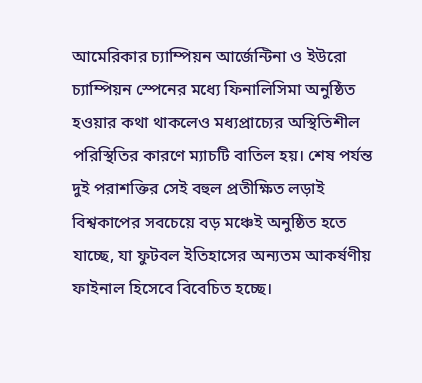আমেরিকার চ্যাম্পিয়ন আর্জেন্টিনা ও ইউরো চ্যাম্পিয়ন স্পেনের মধ্যে ফিনালিসিমা অনুষ্ঠিত হওয়ার কথা থাকলেও মধ্যপ্রাচ্যের অস্থিতিশীল পরিস্থিতির কারণে ম্যাচটি বাতিল হয়। শেষ পর্যন্ত দুই পরাশক্তির সেই বহুল প্রতীক্ষিত লড়াই বিশ্বকাপের সবচেয়ে বড় মঞ্চেই অনুষ্ঠিত হতে যাচ্ছে, যা ফুটবল ইতিহাসের অন্যতম আকর্ষণীয় ফাইনাল হিসেবে বিবেচিত হচ্ছে।